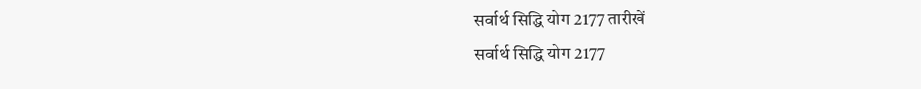सर्वार्थ सिद्धि योग 2177 तारीखें
सर्वार्थ सिद्धि योग 2177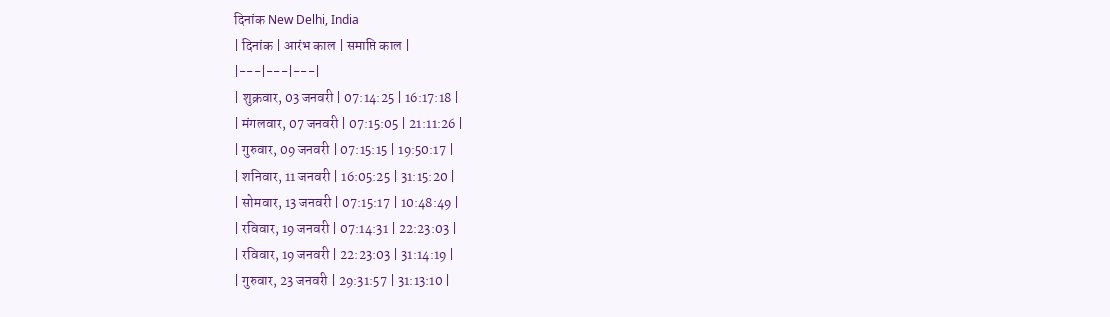दिनांक New Delhi, India
| दिनांक | आरंभ काल | समाप्ति काल |
|---|---|---|
| शुक्रवार, 03 जनवरी | 07:14:25 | 16:17:18 |
| मंगलवार, 07 जनवरी | 07:15:05 | 21:11:26 |
| गुरुवार, 09 जनवरी | 07:15:15 | 19:50:17 |
| शनिवार, 11 जनवरी | 16:05:25 | 31:15:20 |
| सोमवार, 13 जनवरी | 07:15:17 | 10:48:49 |
| रविवार, 19 जनवरी | 07:14:31 | 22:23:03 |
| रविवार, 19 जनवरी | 22:23:03 | 31:14:19 |
| गुरुवार, 23 जनवरी | 29:31:57 | 31:13:10 |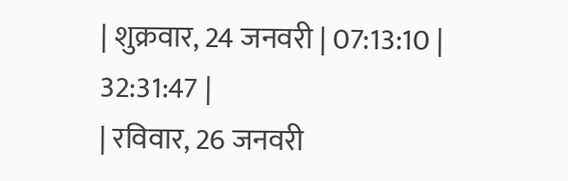| शुक्रवार, 24 जनवरी | 07:13:10 | 32:31:47 |
| रविवार, 26 जनवरी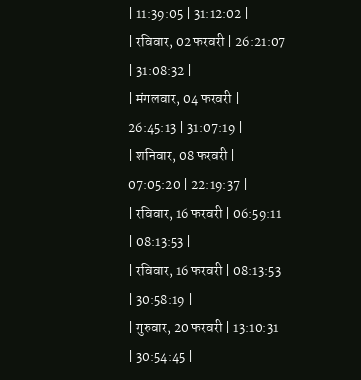| 11:39:05 | 31:12:02 |
| रविवार, 02 फरवरी | 26:21:07 | 31:08:32 |
| मंगलवार, 04 फरवरी | 26:45:13 | 31:07:19 |
| शनिवार, 08 फरवरी | 07:05:20 | 22:19:37 |
| रविवार, 16 फरवरी | 06:59:11 | 08:13:53 |
| रविवार, 16 फरवरी | 08:13:53 | 30:58:19 |
| गुरुवार, 20 फरवरी | 13:10:31 | 30:54:45 |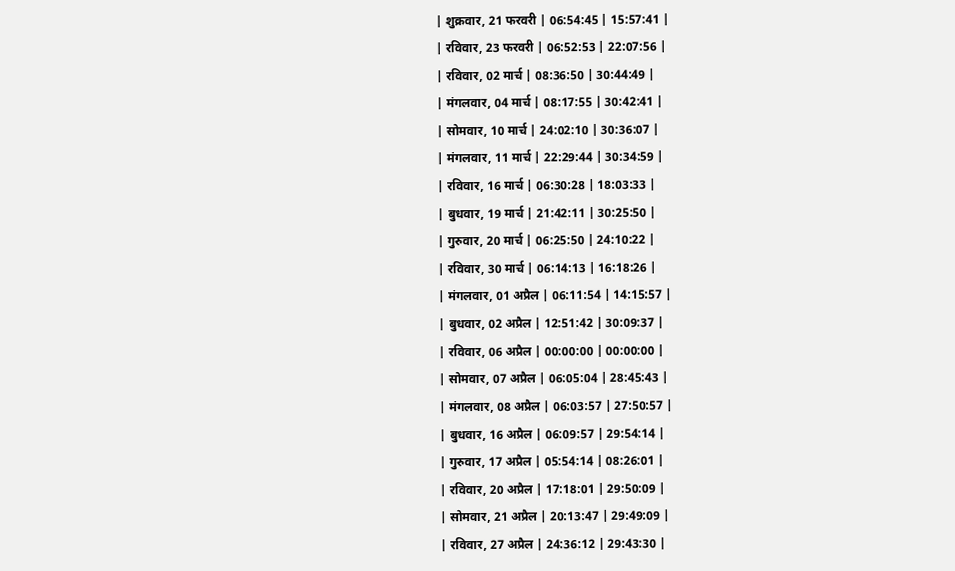| शुक्रवार, 21 फरवरी | 06:54:45 | 15:57:41 |
| रविवार, 23 फरवरी | 06:52:53 | 22:07:56 |
| रविवार, 02 मार्च | 08:36:50 | 30:44:49 |
| मंगलवार, 04 मार्च | 08:17:55 | 30:42:41 |
| सोमवार, 10 मार्च | 24:02:10 | 30:36:07 |
| मंगलवार, 11 मार्च | 22:29:44 | 30:34:59 |
| रविवार, 16 मार्च | 06:30:28 | 18:03:33 |
| बुधवार, 19 मार्च | 21:42:11 | 30:25:50 |
| गुरुवार, 20 मार्च | 06:25:50 | 24:10:22 |
| रविवार, 30 मार्च | 06:14:13 | 16:18:26 |
| मंगलवार, 01 अप्रैल | 06:11:54 | 14:15:57 |
| बुधवार, 02 अप्रैल | 12:51:42 | 30:09:37 |
| रविवार, 06 अप्रैल | 00:00:00 | 00:00:00 |
| सोमवार, 07 अप्रैल | 06:05:04 | 28:45:43 |
| मंगलवार, 08 अप्रैल | 06:03:57 | 27:50:57 |
| बुधवार, 16 अप्रैल | 06:09:57 | 29:54:14 |
| गुरुवार, 17 अप्रैल | 05:54:14 | 08:26:01 |
| रविवार, 20 अप्रैल | 17:18:01 | 29:50:09 |
| सोमवार, 21 अप्रैल | 20:13:47 | 29:49:09 |
| रविवार, 27 अप्रैल | 24:36:12 | 29:43:30 |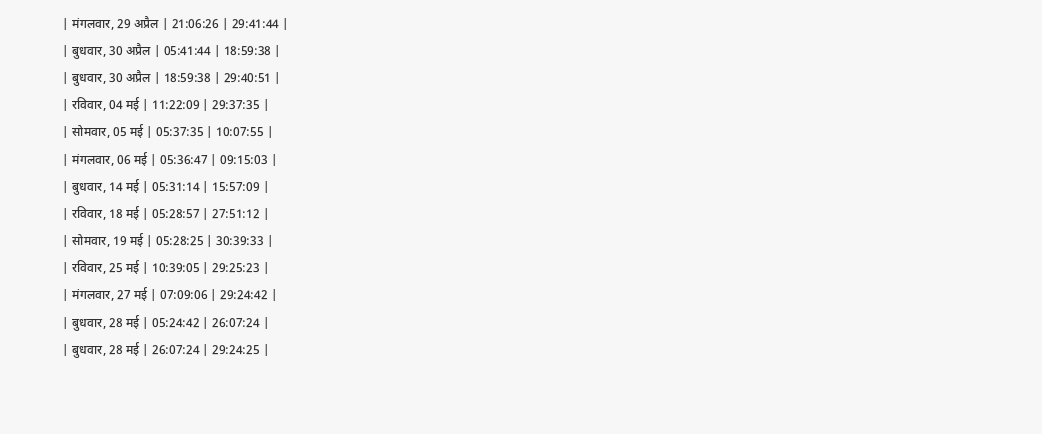| मंगलवार, 29 अप्रैल | 21:06:26 | 29:41:44 |
| बुधवार, 30 अप्रैल | 05:41:44 | 18:59:38 |
| बुधवार, 30 अप्रैल | 18:59:38 | 29:40:51 |
| रविवार, 04 मई | 11:22:09 | 29:37:35 |
| सोमवार, 05 मई | 05:37:35 | 10:07:55 |
| मंगलवार, 06 मई | 05:36:47 | 09:15:03 |
| बुधवार, 14 मई | 05:31:14 | 15:57:09 |
| रविवार, 18 मई | 05:28:57 | 27:51:12 |
| सोमवार, 19 मई | 05:28:25 | 30:39:33 |
| रविवार, 25 मई | 10:39:05 | 29:25:23 |
| मंगलवार, 27 मई | 07:09:06 | 29:24:42 |
| बुधवार, 28 मई | 05:24:42 | 26:07:24 |
| बुधवार, 28 मई | 26:07:24 | 29:24:25 |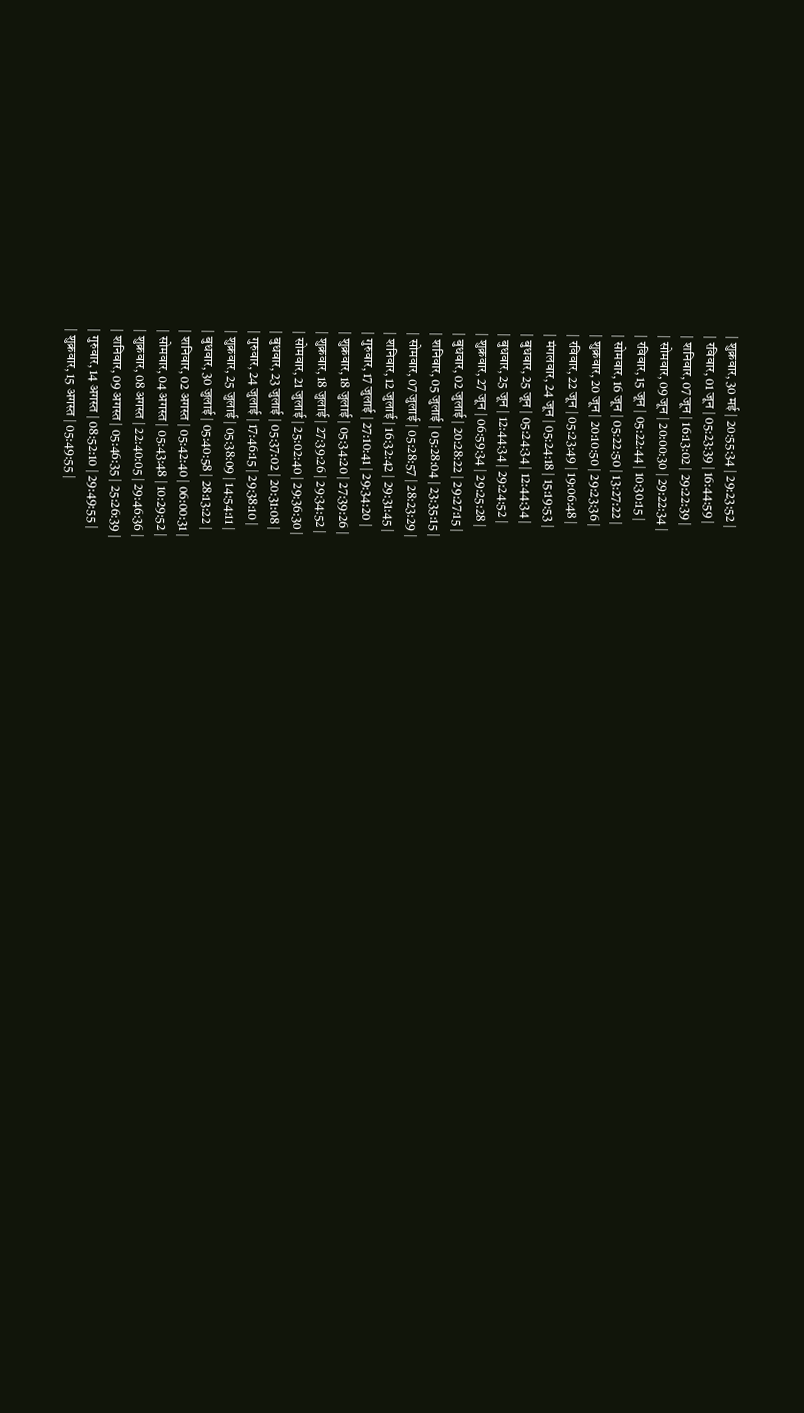| शुक्रवार, 30 मई | 20:55:34 | 29:23:52 |
| रविवार, 01 जून | 05:23:39 | 16:44:59 |
| शनिवार, 07 जून | 16:13:02 | 29:22:39 |
| सोमवार, 09 जून | 20:00:30 | 29:22:34 |
| रविवार, 15 जून | 05:22:44 | 10:30:15 |
| सोमवार, 16 जून | 05:22:50 | 13:27:22 |
| शुक्रवार, 20 जून | 20:10:50 | 29:23:36 |
| रविवार, 22 जून | 05:23:49 | 19:06:48 |
| मंगलवार, 24 जून | 05:24:18 | 15:19:53 |
| बुधवार, 25 जून | 05:24:34 | 12:44:34 |
| बुधवार, 25 जून | 12:44:34 | 29:24:52 |
| शुक्रवार, 27 जून | 06:59:34 | 29:25:28 |
| बुधवार, 02 जुलाई | 20:28:22 | 29:27:15 |
| शनिवार, 05 जुलाई | 05:28:04 | 23:35:15 |
| सोमवार, 07 जुलाई | 05:28:57 | 28:23:29 |
| शनिवार, 12 जुलाई | 16:32:42 | 29:31:45 |
| गुरुवार, 17 जुलाई | 27:10:41 | 29:34:20 |
| शुक्रवार, 18 जुलाई | 05:34:20 | 27:39:26 |
| शुक्रवार, 18 जुलाई | 27:39:26 | 29:34:52 |
| सोमवार, 21 जुलाई | 25:02:40 | 29:36:30 |
| बुधवार, 23 जुलाई | 05:37:02 | 20:31:08 |
| गुरुवार, 24 जुलाई | 17:46:15 | 29:38:10 |
| शुक्रवार, 25 जुलाई | 05:38:09 | 14:54:11 |
| बुधवार, 30 जुलाई | 05:40:58 | 28:13:22 |
| शनिवार, 02 अगस्त | 05:42:40 | 06:00:31 |
| सोमवार, 04 अगस्त | 05:43:48 | 10:29:52 |
| शुक्रवार, 08 अगस्त | 22:40:05 | 29:46:36 |
| शनिवार, 09 अगस्त | 05:46:35 | 25:26:39 |
| गुरुवार, 14 अगस्त | 08:52:10 | 29:49:55 |
| शुक्रवार, 15 अगस्त | 05:49:55 |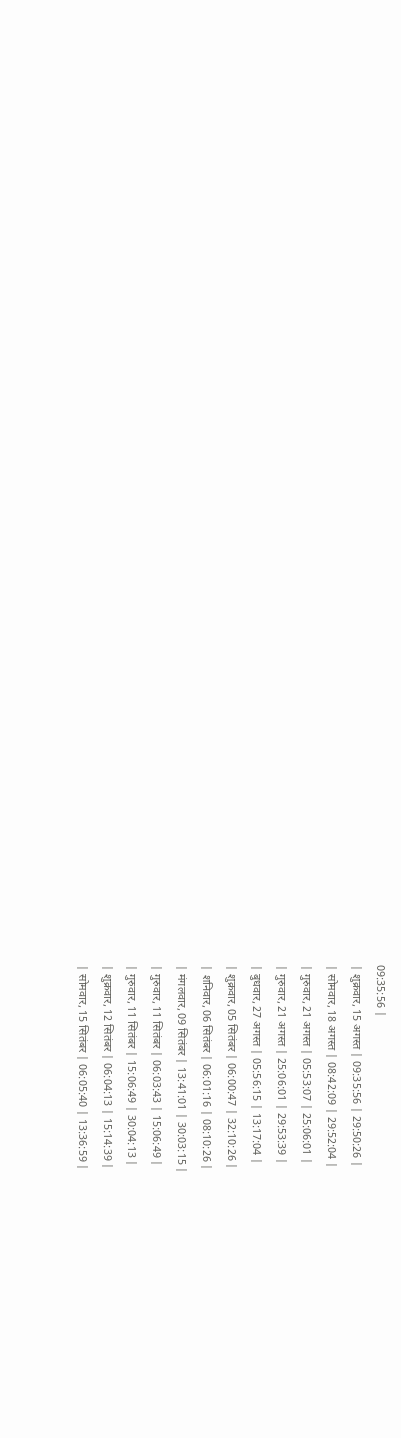09:35:56 |
| शुक्रवार, 15 अगस्त | 09:35:56 | 29:50:26 |
| सोमवार, 18 अगस्त | 08:42:09 | 29:52:04 |
| गुरुवार, 21 अगस्त | 05:53:07 | 25:06:01 |
| गुरुवार, 21 अगस्त | 25:06:01 | 29:53:39 |
| बुधवार, 27 अगस्त | 05:56:15 | 13:17:04 |
| शुक्रवार, 05 सितंबर | 06:00:47 | 32:10:26 |
| शनिवार, 06 सितंबर | 06:01:16 | 08:10:26 |
| मंगलवार, 09 सितंबर | 13:41:01 | 30:03:15 |
| गुरुवार, 11 सितंबर | 06:03:43 | 15:06:49 |
| गुरुवार, 11 सितंबर | 15:06:49 | 30:04:13 |
| शुक्रवार, 12 सितंबर | 06:04:13 | 15:14:39 |
| सोमवार, 15 सितंबर | 06:05:40 | 13:36:59 |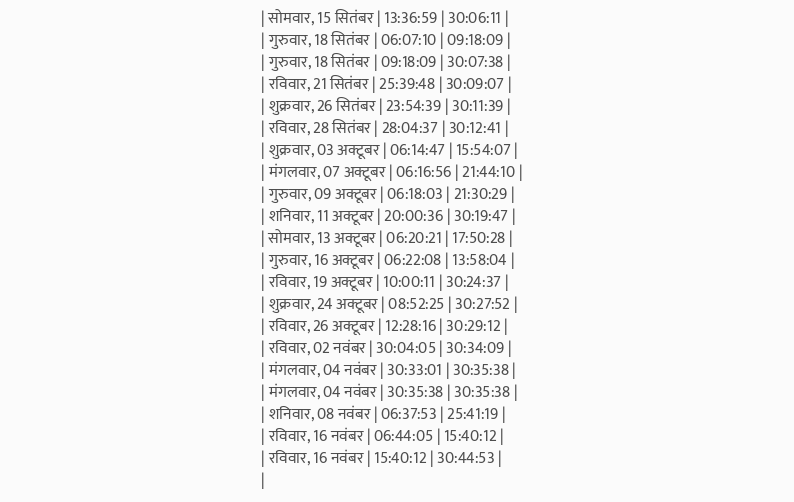| सोमवार, 15 सितंबर | 13:36:59 | 30:06:11 |
| गुरुवार, 18 सितंबर | 06:07:10 | 09:18:09 |
| गुरुवार, 18 सितंबर | 09:18:09 | 30:07:38 |
| रविवार, 21 सितंबर | 25:39:48 | 30:09:07 |
| शुक्रवार, 26 सितंबर | 23:54:39 | 30:11:39 |
| रविवार, 28 सितंबर | 28:04:37 | 30:12:41 |
| शुक्रवार, 03 अक्टूबर | 06:14:47 | 15:54:07 |
| मंगलवार, 07 अक्टूबर | 06:16:56 | 21:44:10 |
| गुरुवार, 09 अक्टूबर | 06:18:03 | 21:30:29 |
| शनिवार, 11 अक्टूबर | 20:00:36 | 30:19:47 |
| सोमवार, 13 अक्टूबर | 06:20:21 | 17:50:28 |
| गुरुवार, 16 अक्टूबर | 06:22:08 | 13:58:04 |
| रविवार, 19 अक्टूबर | 10:00:11 | 30:24:37 |
| शुक्रवार, 24 अक्टूबर | 08:52:25 | 30:27:52 |
| रविवार, 26 अक्टूबर | 12:28:16 | 30:29:12 |
| रविवार, 02 नवंबर | 30:04:05 | 30:34:09 |
| मंगलवार, 04 नवंबर | 30:33:01 | 30:35:38 |
| मंगलवार, 04 नवंबर | 30:35:38 | 30:35:38 |
| शनिवार, 08 नवंबर | 06:37:53 | 25:41:19 |
| रविवार, 16 नवंबर | 06:44:05 | 15:40:12 |
| रविवार, 16 नवंबर | 15:40:12 | 30:44:53 |
|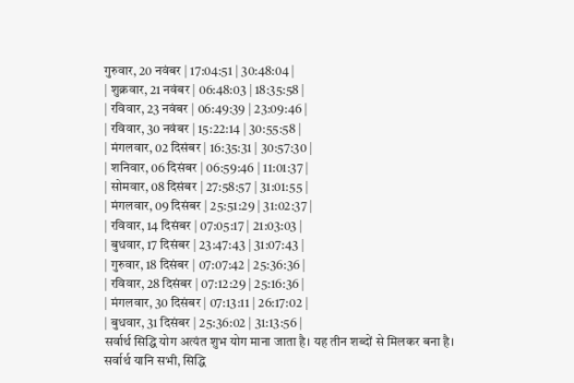गुरुवार, 20 नवंबर | 17:04:51 | 30:48:04 |
| शुक्रवार, 21 नवंबर | 06:48:03 | 18:35:58 |
| रविवार, 23 नवंबर | 06:49:39 | 23:09:46 |
| रविवार, 30 नवंबर | 15:22:14 | 30:55:58 |
| मंगलवार, 02 दिसंबर | 16:35:31 | 30:57:30 |
| शनिवार, 06 दिसंबर | 06:59:46 | 11:01:37 |
| सोमवार, 08 दिसंबर | 27:58:57 | 31:01:55 |
| मंगलवार, 09 दिसंबर | 25:51:29 | 31:02:37 |
| रविवार, 14 दिसंबर | 07:05:17 | 21:03:03 |
| बुधवार, 17 दिसंबर | 23:47:43 | 31:07:43 |
| गुरुवार, 18 दिसंबर | 07:07:42 | 25:36:36 |
| रविवार, 28 दिसंबर | 07:12:29 | 25:16:36 |
| मंगलवार, 30 दिसंबर | 07:13:11 | 26:17:02 |
| बुधवार, 31 दिसंबर | 25:36:02 | 31:13:56 |
सर्वार्थ सिद्धि योग अत्यंत शुभ योग माना जाता है। यह तीन शब्दों से मिलकर बना है। सर्वार्थ यानि सभी, सिद्धि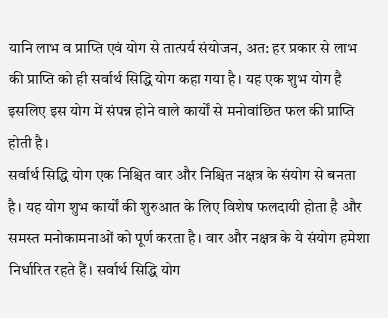यानि लाभ व प्राप्ति एवं योग से तात्पर्य संयोजन, अत: हर प्रकार से लाभ की प्राप्ति को ही सर्वार्थ सिद्धि योग कहा गया है। यह एक शुभ योग है इसलिए इस योग में संपन्न होने वाले कार्यों से मनोवांछित फल की प्राप्ति होती है।
सर्वार्थ सिद्धि योग एक निश्चित वार और निश्चित नक्षत्र के संयोग से बनता है। यह योग शुभ कार्यों की शुरुआत के लिए विशेष फलदायी होता है और समस्त मनोकामनाओं को पूर्ण करता है। वार और नक्षत्र के ये संयोग हमेशा निर्धारित रहते हैं। सर्वार्थ सिद्धि योग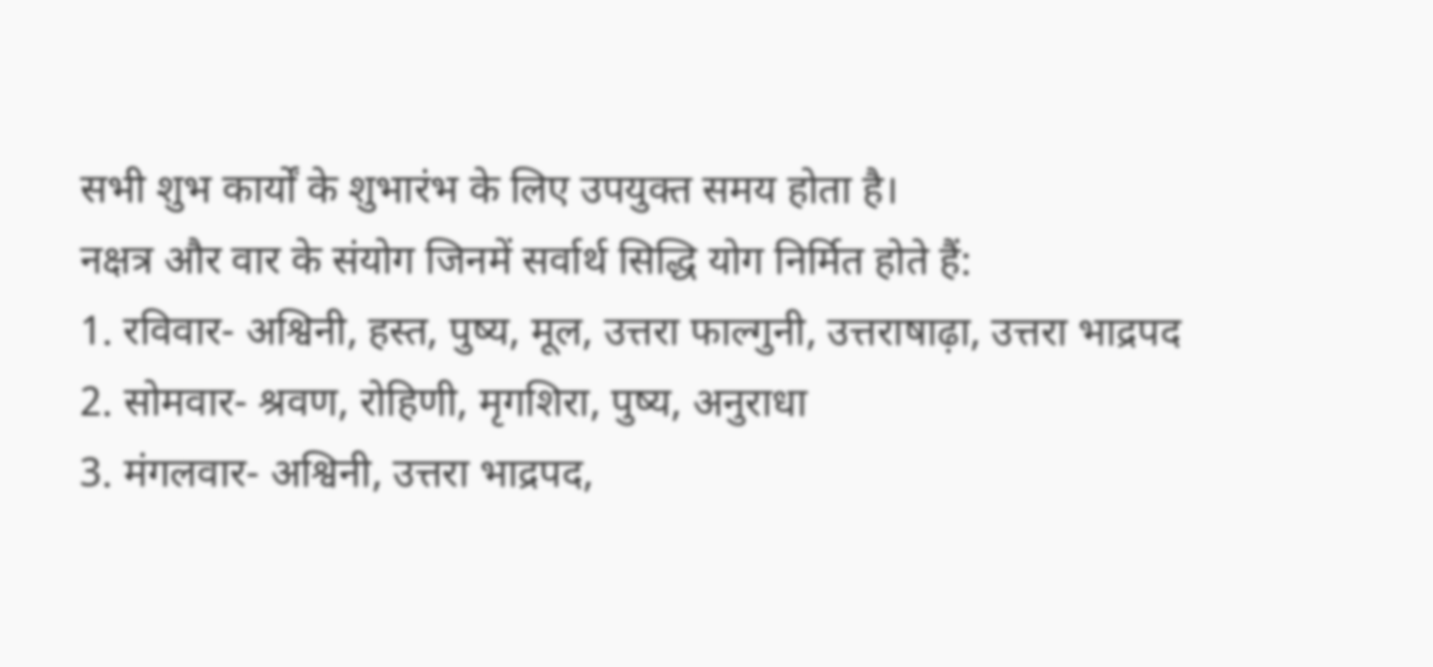सभी शुभ कार्यों के शुभारंभ के लिए उपयुक्त समय होता है।
नक्षत्र और वार के संयोग जिनमें सर्वार्थ सिद्धि योग निर्मित होते हैं:
1. रविवार- अश्विनी, हस्त, पुष्य, मूल, उत्तरा फाल्गुनी, उत्तराषाढ़ा, उत्तरा भाद्रपद
2. सोमवार- श्रवण, रोहिणी, मृगशिरा, पुष्य, अनुराधा
3. मंगलवार- अश्विनी, उत्तरा भाद्रपद,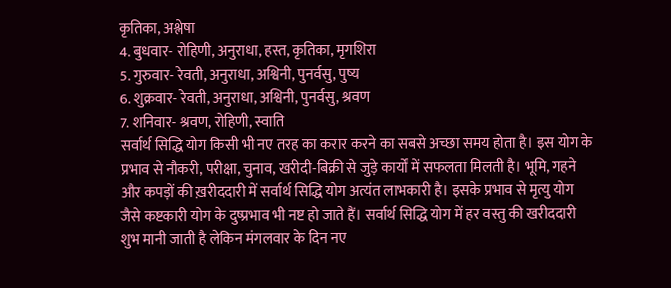कृतिका, अश्लेषा
4. बुधवार- रोहिणी, अनुराधा, हस्त, कृतिका, मृगशिरा
5. गुरुवार- रेवती, अनुराधा, अश्विनी, पुनर्वसु, पुष्य
6. शुक्रवार- रेवती, अनुराधा, अश्विनी, पुनर्वसु, श्रवण
7. शनिवार- श्रवण, रोहिणी, स्वाति
सर्वार्थ सिद्धि योग किसी भी नए तरह का करार करने का सबसे अच्छा समय होता है। इस योग के प्रभाव से नौकरी, परीक्षा, चुनाव, खरीदी-बिक्री से जुड़े कार्यों में सफलता मिलती है। भूमि, गहने और कपड़ों की ख़रीददारी में सर्वार्थ सिद्धि योग अत्यंत लाभकारी है। इसके प्रभाव से मृत्यु योग जैसे कष्टकारी योग के दुष्प्रभाव भी नष्ट हो जाते हैं। सर्वार्थ सिद्धि योग में हर वस्तु की खरीददारी शुभ मानी जाती है लेकिन मंगलवार के दिन नए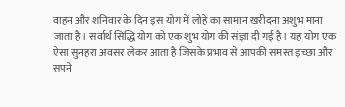वाहन और शनिवार के दिन इस योग में लोहे का सामान खरीदना अशुभ माना जाता है। सर्वार्थ सिद्धि योग को एक शुभ योग की संज्ञा दी गई है। यह योग एक ऐसा सुनहरा अवसर लेकर आता है जिसके प्रभाव से आपकी समस्त इच्छा और सपने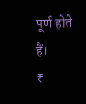पूर्ण होते हैं।
₹